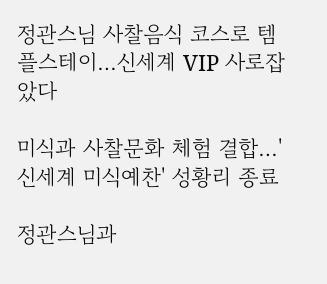정관스님 사찰음식 코스로 템플스테이…신세계 VIP 사로잡았다

미식과 사찰문화 체험 결합…'신세계 미식예찬' 성황리 종료

정관스님과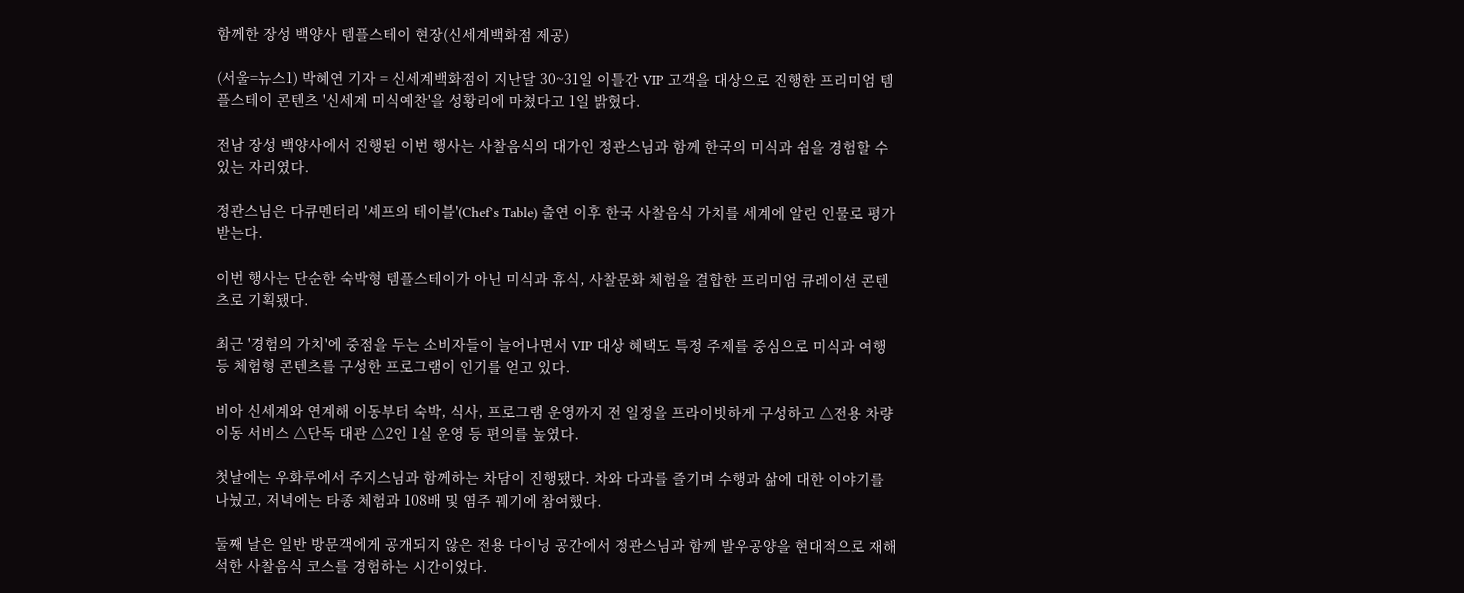함께한 장성 백양사 템플스테이 현장(신세계백화점 제공)

(서울=뉴스1) 박혜연 기자 = 신세계백화점이 지난달 30~31일 이틀간 VIP 고객을 대상으로 진행한 프리미엄 템플스테이 콘텐츠 '신세계 미식예찬'을 성황리에 마쳤다고 1일 밝혔다.

전남 장성 백양사에서 진행된 이번 행사는 사찰음식의 대가인 정관스님과 함께 한국의 미식과 쉼을 경험할 수 있는 자리였다.

정관스님은 다큐멘터리 '셰프의 테이블'(Chef’s Table) 출연 이후 한국 사찰음식 가치를 세계에 알린 인물로 평가받는다.

이번 행사는 단순한 숙박형 템플스테이가 아닌 미식과 휴식, 사찰문화 체험을 결합한 프리미엄 큐레이션 콘텐츠로 기획됐다.

최근 '경험의 가치'에 중점을 두는 소비자들이 늘어나면서 VIP 대상 혜택도 특정 주제를 중심으로 미식과 여행 등 체험형 콘텐츠를 구성한 프로그램이 인기를 얻고 있다.

비아 신세계와 연계해 이동부터 숙박, 식사, 프로그램 운영까지 전 일정을 프라이빗하게 구성하고 △전용 차량 이동 서비스 △단독 대관 △2인 1실 운영 등 편의를 높였다.

첫날에는 우화루에서 주지스님과 함께하는 차담이 진행됐다. 차와 다과를 즐기며 수행과 삶에 대한 이야기를 나눴고, 저녁에는 타종 체험과 108배 및 염주 꿰기에 참여했다.

둘째 날은 일반 방문객에게 공개되지 않은 전용 다이닝 공간에서 정관스님과 함께 발우공양을 현대적으로 재해석한 사찰음식 코스를 경험하는 시간이었다.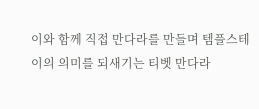이와 함께 직접 만다라를 만들며 템플스테이의 의미를 되새기는 티벳 만다라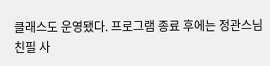클래스도 운영됐다. 프로그램 종료 후에는 정관스님 친필 사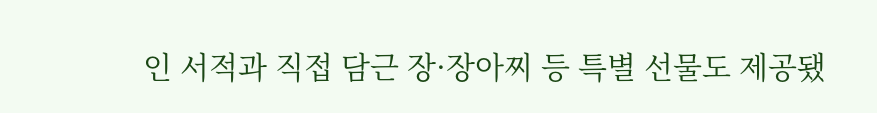인 서적과 직접 담근 장·장아찌 등 특별 선물도 제공됐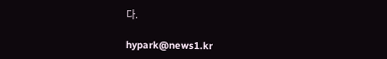다.

hypark@news1.kr